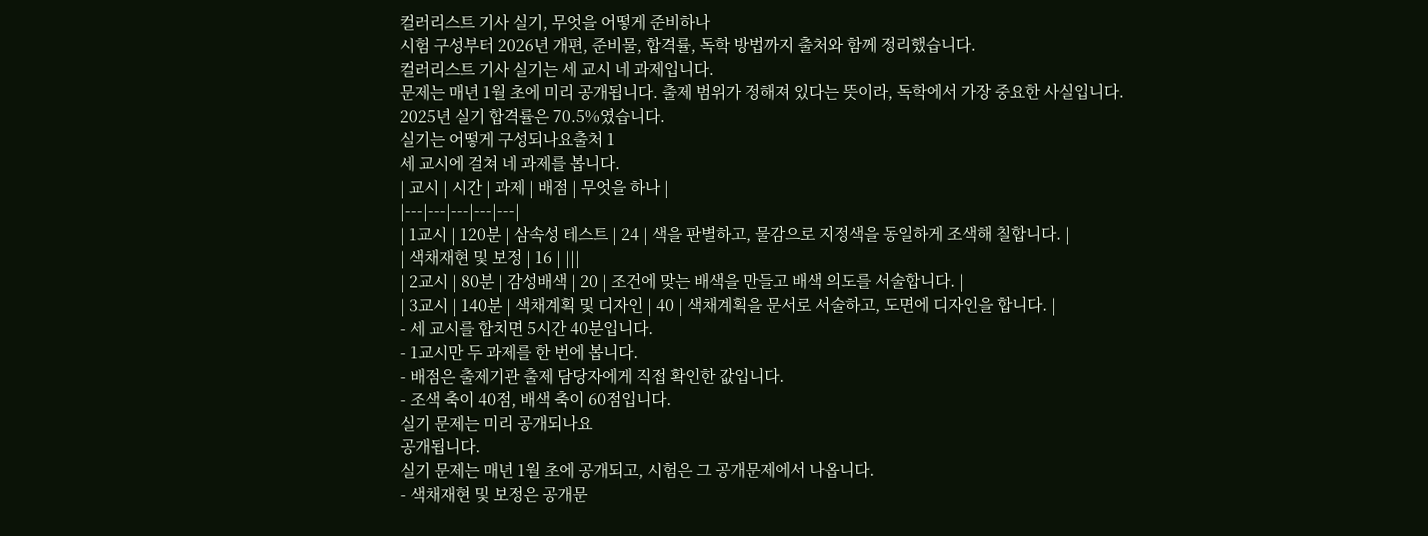컬러리스트 기사 실기, 무엇을 어떻게 준비하나
시험 구성부터 2026년 개편, 준비물, 합격률, 독학 방법까지 출처와 함께 정리했습니다.
컬러리스트 기사 실기는 세 교시 네 과제입니다.
문제는 매년 1월 초에 미리 공개됩니다. 출제 범위가 정해져 있다는 뜻이라, 독학에서 가장 중요한 사실입니다.
2025년 실기 합격률은 70.5%였습니다.
실기는 어떻게 구성되나요출처 1
세 교시에 걸쳐 네 과제를 봅니다.
| 교시 | 시간 | 과제 | 배점 | 무엇을 하나 |
|---|---|---|---|---|
| 1교시 | 120분 | 삼속성 테스트 | 24 | 색을 판별하고, 물감으로 지정색을 동일하게 조색해 칠합니다. |
| 색채재현 및 보정 | 16 | |||
| 2교시 | 80분 | 감성배색 | 20 | 조건에 맞는 배색을 만들고 배색 의도를 서술합니다. |
| 3교시 | 140분 | 색채계획 및 디자인 | 40 | 색채계획을 문서로 서술하고, 도면에 디자인을 합니다. |
- 세 교시를 합치면 5시간 40분입니다.
- 1교시만 두 과제를 한 번에 봅니다.
- 배점은 출제기관 출제 담당자에게 직접 확인한 값입니다.
- 조색 축이 40점, 배색 축이 60점입니다.
실기 문제는 미리 공개되나요
공개됩니다.
실기 문제는 매년 1월 초에 공개되고, 시험은 그 공개문제에서 나옵니다.
- 색채재현 및 보정은 공개문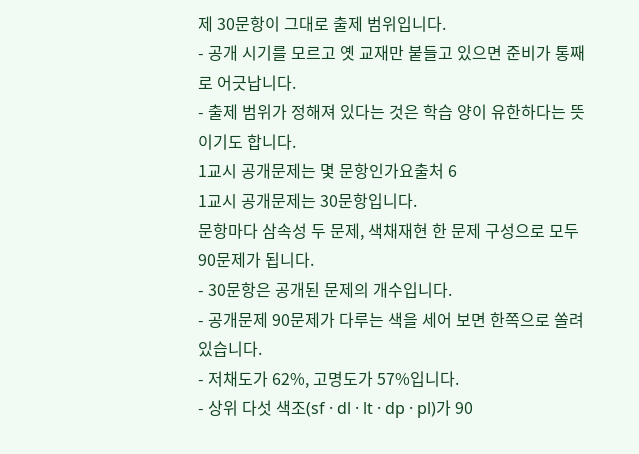제 30문항이 그대로 출제 범위입니다.
- 공개 시기를 모르고 옛 교재만 붙들고 있으면 준비가 통째로 어긋납니다.
- 출제 범위가 정해져 있다는 것은 학습 양이 유한하다는 뜻이기도 합니다.
1교시 공개문제는 몇 문항인가요출처 6
1교시 공개문제는 30문항입니다.
문항마다 삼속성 두 문제, 색채재현 한 문제 구성으로 모두 90문제가 됩니다.
- 30문항은 공개된 문제의 개수입니다.
- 공개문제 90문제가 다루는 색을 세어 보면 한쪽으로 쏠려 있습니다.
- 저채도가 62%, 고명도가 57%입니다.
- 상위 다섯 색조(sf · dl · lt · dp · pl)가 90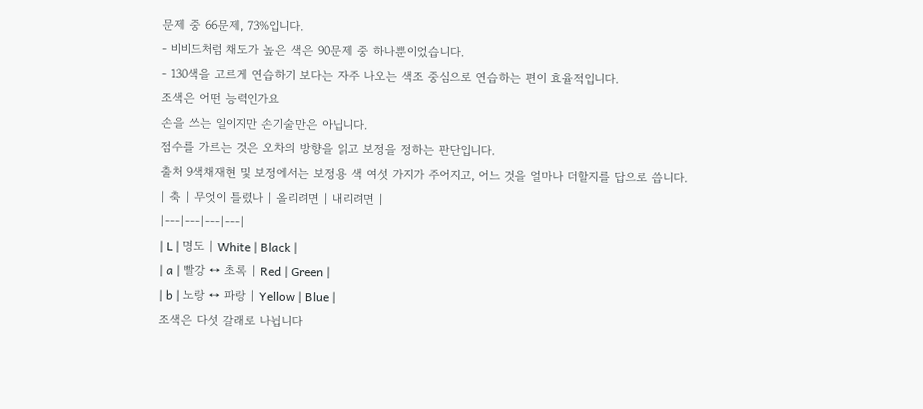문제 중 66문제, 73%입니다.
- 비비드처럼 채도가 높은 색은 90문제 중 하나뿐이었습니다.
- 130색을 고르게 연습하기 보다는 자주 나오는 색조 중심으로 연습하는 편이 효율적입니다.
조색은 어떤 능력인가요
손을 쓰는 일이지만 손기술만은 아닙니다.
점수를 가르는 것은 오차의 방향을 읽고 보정을 정하는 판단입니다.
출처 9색채재현 및 보정에서는 보정용 색 여섯 가지가 주어지고, 어느 것을 얼마나 더할지를 답으로 씁니다.
| 축 | 무엇이 틀렸나 | 올리려면 | 내리려면 |
|---|---|---|---|
| L | 명도 | White | Black |
| a | 빨강 ↔ 초록 | Red | Green |
| b | 노랑 ↔ 파랑 | Yellow | Blue |
조색은 다섯 갈래로 나뉩니다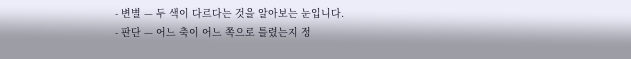- 변별 — 두 색이 다르다는 것을 알아보는 눈입니다.
- 판단 — 어느 축이 어느 쪽으로 틀렸는지 정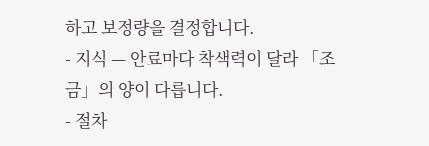하고 보정량을 결정합니다.
- 지식 — 안료마다 착색력이 달라 「조금」의 양이 다릅니다.
- 절차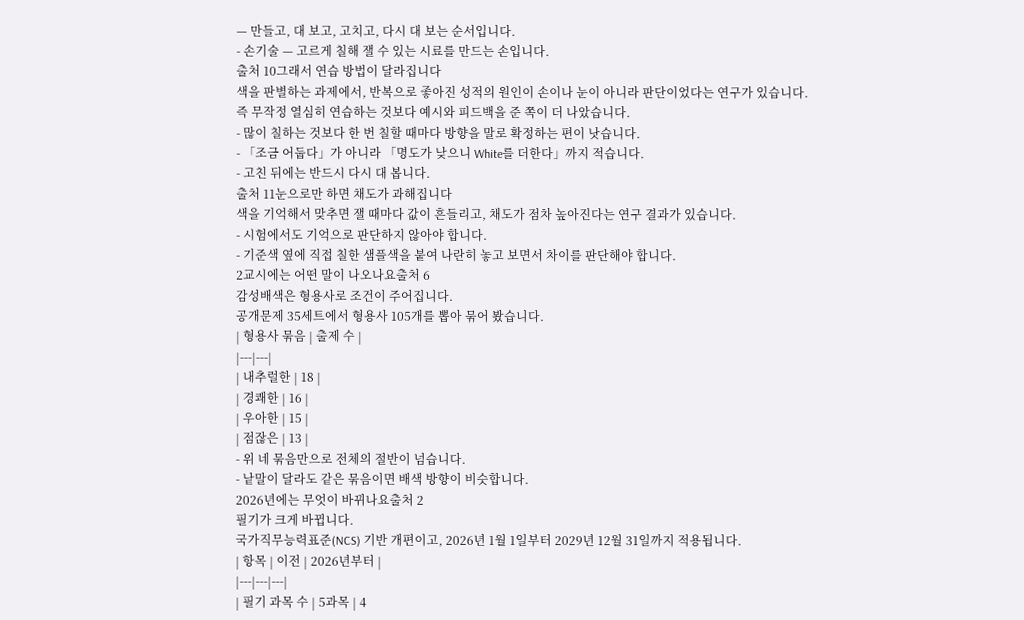— 만들고, 대 보고, 고치고, 다시 대 보는 순서입니다.
- 손기술 — 고르게 칠해 잴 수 있는 시료를 만드는 손입니다.
출처 10그래서 연습 방법이 달라집니다
색을 판별하는 과제에서, 반복으로 좋아진 성적의 원인이 손이나 눈이 아니라 판단이었다는 연구가 있습니다.
즉 무작정 열심히 연습하는 것보다 예시와 피드백을 준 쪽이 더 나았습니다.
- 많이 칠하는 것보다 한 번 칠할 때마다 방향을 말로 확정하는 편이 낫습니다.
- 「조금 어둡다」가 아니라 「명도가 낮으니 White를 더한다」까지 적습니다.
- 고친 뒤에는 반드시 다시 대 봅니다.
출처 11눈으로만 하면 채도가 과해집니다
색을 기억해서 맞추면 잴 때마다 값이 흔들리고, 채도가 점차 높아진다는 연구 결과가 있습니다.
- 시험에서도 기억으로 판단하지 않아야 합니다.
- 기준색 옆에 직접 칠한 샘플색을 붙여 나란히 놓고 보면서 차이를 판단해야 합니다.
2교시에는 어떤 말이 나오나요출처 6
감성배색은 형용사로 조건이 주어집니다.
공개문제 35세트에서 형용사 105개를 뽑아 묶어 봤습니다.
| 형용사 묶음 | 출제 수 |
|---|---|
| 내추럴한 | 18 |
| 경쾌한 | 16 |
| 우아한 | 15 |
| 점잖은 | 13 |
- 위 네 묶음만으로 전체의 절반이 넘습니다.
- 낱말이 달라도 같은 묶음이면 배색 방향이 비슷합니다.
2026년에는 무엇이 바뀌나요출처 2
필기가 크게 바뀝니다.
국가직무능력표준(NCS) 기반 개편이고, 2026년 1월 1일부터 2029년 12월 31일까지 적용됩니다.
| 항목 | 이전 | 2026년부터 |
|---|---|---|
| 필기 과목 수 | 5과목 | 4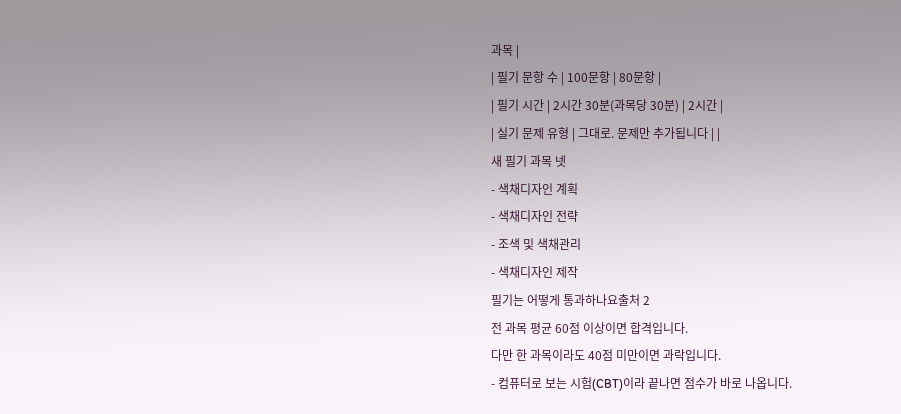과목 |
| 필기 문항 수 | 100문항 | 80문항 |
| 필기 시간 | 2시간 30분(과목당 30분) | 2시간 |
| 실기 문제 유형 | 그대로. 문제만 추가됩니다 | |
새 필기 과목 넷
- 색채디자인 계획
- 색채디자인 전략
- 조색 및 색채관리
- 색채디자인 제작
필기는 어떻게 통과하나요출처 2
전 과목 평균 60점 이상이면 합격입니다.
다만 한 과목이라도 40점 미만이면 과락입니다.
- 컴퓨터로 보는 시험(CBT)이라 끝나면 점수가 바로 나옵니다.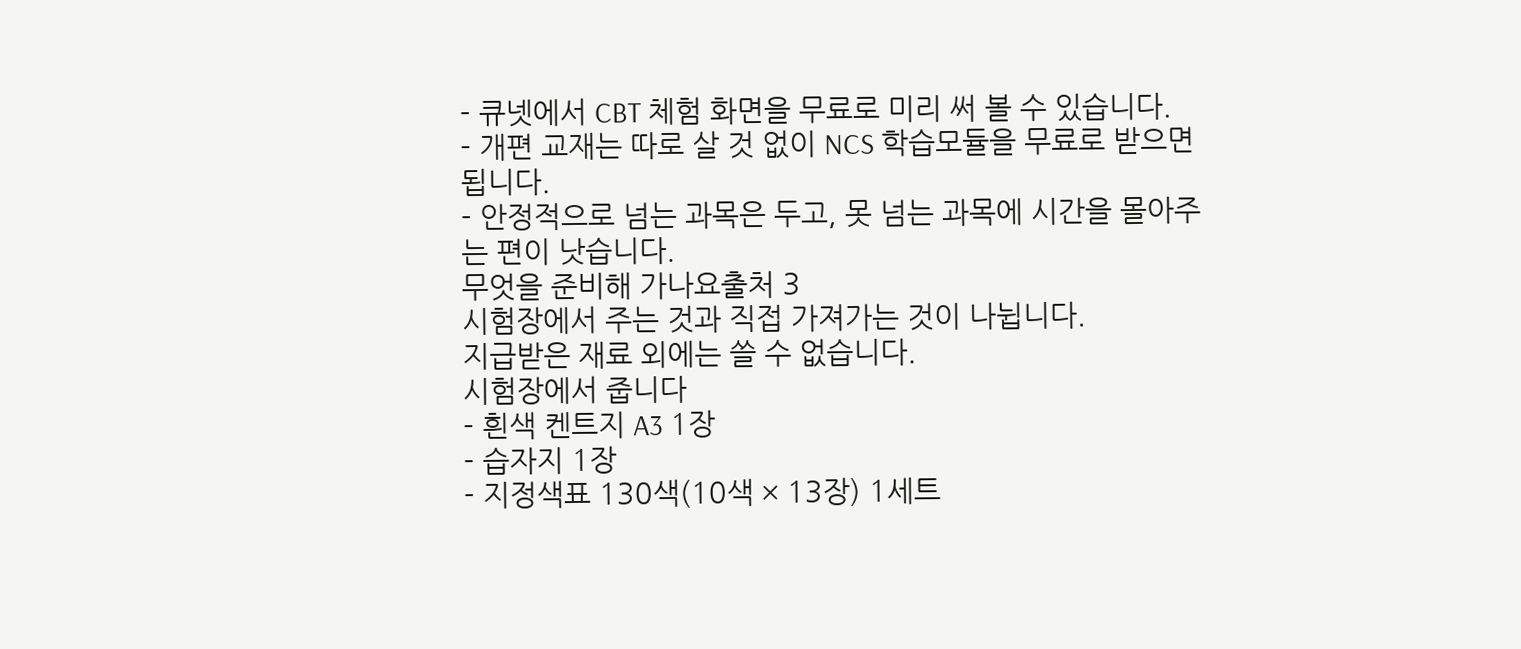- 큐넷에서 CBT 체험 화면을 무료로 미리 써 볼 수 있습니다.
- 개편 교재는 따로 살 것 없이 NCS 학습모듈을 무료로 받으면 됩니다.
- 안정적으로 넘는 과목은 두고, 못 넘는 과목에 시간을 몰아주는 편이 낫습니다.
무엇을 준비해 가나요출처 3
시험장에서 주는 것과 직접 가져가는 것이 나뉩니다.
지급받은 재료 외에는 쓸 수 없습니다.
시험장에서 줍니다
- 흰색 켄트지 A3 1장
- 습자지 1장
- 지정색표 130색(10색 × 13장) 1세트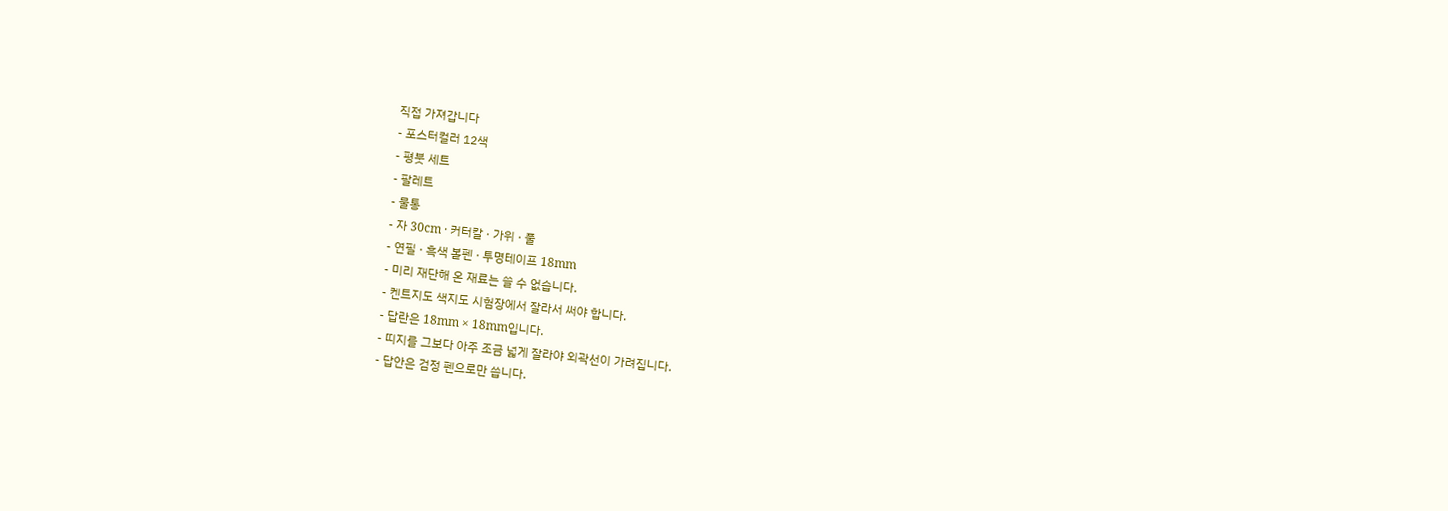직접 가져갑니다
- 포스터컬러 12색
- 평붓 세트
- 팔레트
- 물통
- 자 30cm · 커터칼 · 가위 · 풀
- 연필 · 흑색 볼펜 · 투명테이프 18mm
- 미리 재단해 온 재료는 쓸 수 없습니다.
- 켄트지도 색지도 시험장에서 잘라서 써야 합니다.
- 답란은 18mm × 18mm입니다.
- 띠지를 그보다 아주 조금 넓게 잘라야 외곽선이 가려집니다.
- 답안은 검정 펜으로만 씁니다.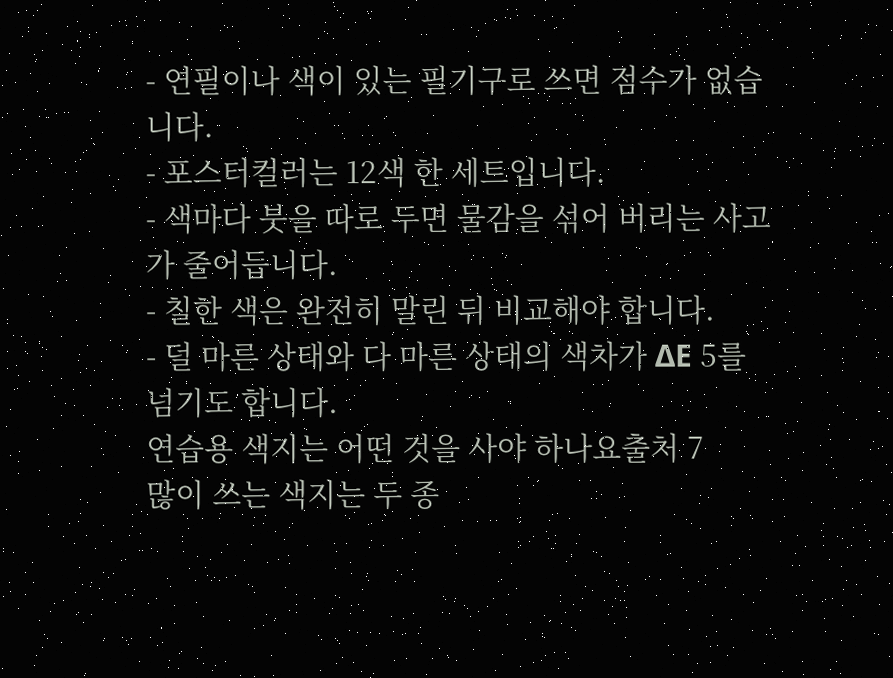- 연필이나 색이 있는 필기구로 쓰면 점수가 없습니다.
- 포스터컬러는 12색 한 세트입니다.
- 색마다 붓을 따로 두면 물감을 섞어 버리는 사고가 줄어듭니다.
- 칠한 색은 완전히 말린 뒤 비교해야 합니다.
- 덜 마른 상태와 다 마른 상태의 색차가 ΔE 5를 넘기도 합니다.
연습용 색지는 어떤 것을 사야 하나요출처 7
많이 쓰는 색지는 두 종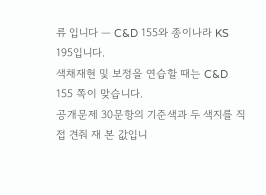류 입니다 — C&D 155와 종이나라 KS 195입니다.
색채재현 및 보정을 연습할 때는 C&D 155 쪽이 맞습니다.
공개문제 30문항의 기준색과 두 색지를 직접 견줘 재 본 값입니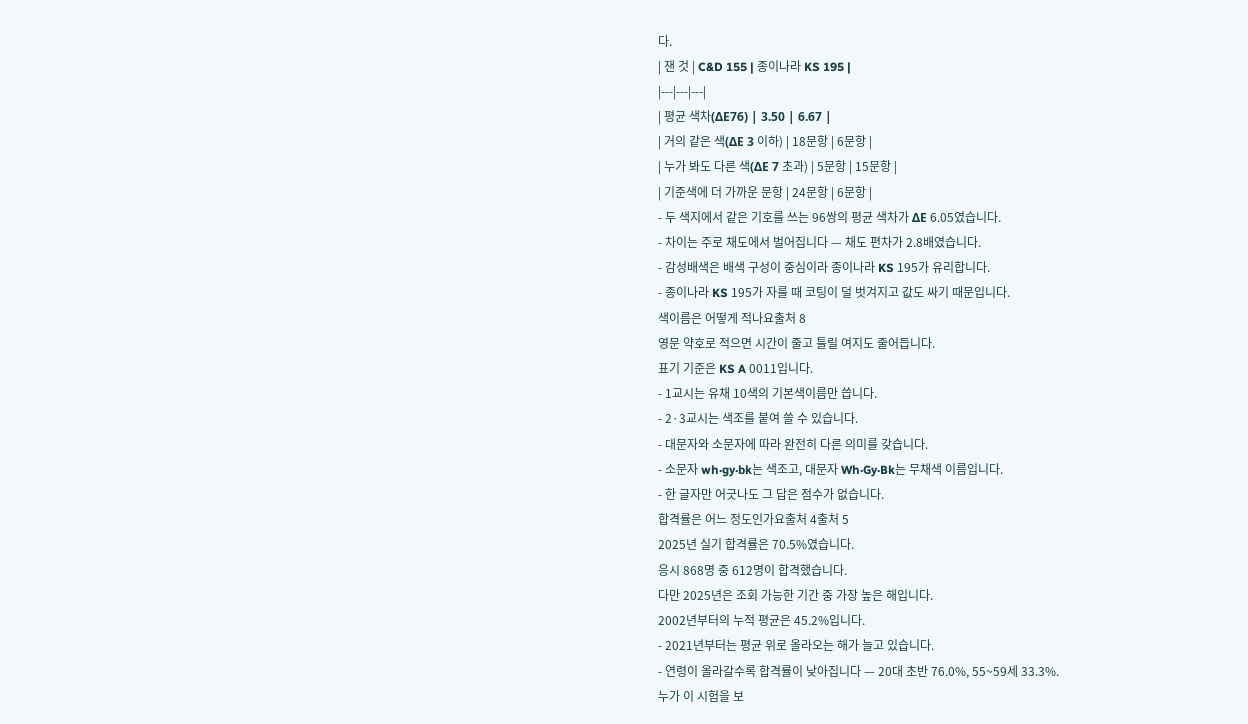다.
| 잰 것 | C&D 155 | 종이나라 KS 195 |
|---|---|---|
| 평균 색차(ΔE76) | 3.50 | 6.67 |
| 거의 같은 색(ΔE 3 이하) | 18문항 | 6문항 |
| 누가 봐도 다른 색(ΔE 7 초과) | 5문항 | 15문항 |
| 기준색에 더 가까운 문항 | 24문항 | 6문항 |
- 두 색지에서 같은 기호를 쓰는 96쌍의 평균 색차가 ΔE 6.05였습니다.
- 차이는 주로 채도에서 벌어집니다 — 채도 편차가 2.8배였습니다.
- 감성배색은 배색 구성이 중심이라 종이나라 KS 195가 유리합니다.
- 종이나라 KS 195가 자를 때 코팅이 덜 벗겨지고 값도 싸기 때문입니다.
색이름은 어떻게 적나요출처 8
영문 약호로 적으면 시간이 줄고 틀릴 여지도 줄어듭니다.
표기 기준은 KS A 0011입니다.
- 1교시는 유채 10색의 기본색이름만 씁니다.
- 2·3교시는 색조를 붙여 쓸 수 있습니다.
- 대문자와 소문자에 따라 완전히 다른 의미를 갖습니다.
- 소문자 wh·gy·bk는 색조고, 대문자 Wh·Gy·Bk는 무채색 이름입니다.
- 한 글자만 어긋나도 그 답은 점수가 없습니다.
합격률은 어느 정도인가요출처 4출처 5
2025년 실기 합격률은 70.5%였습니다.
응시 868명 중 612명이 합격했습니다.
다만 2025년은 조회 가능한 기간 중 가장 높은 해입니다.
2002년부터의 누적 평균은 45.2%입니다.
- 2021년부터는 평균 위로 올라오는 해가 늘고 있습니다.
- 연령이 올라갈수록 합격률이 낮아집니다 — 20대 초반 76.0%, 55~59세 33.3%.
누가 이 시험을 보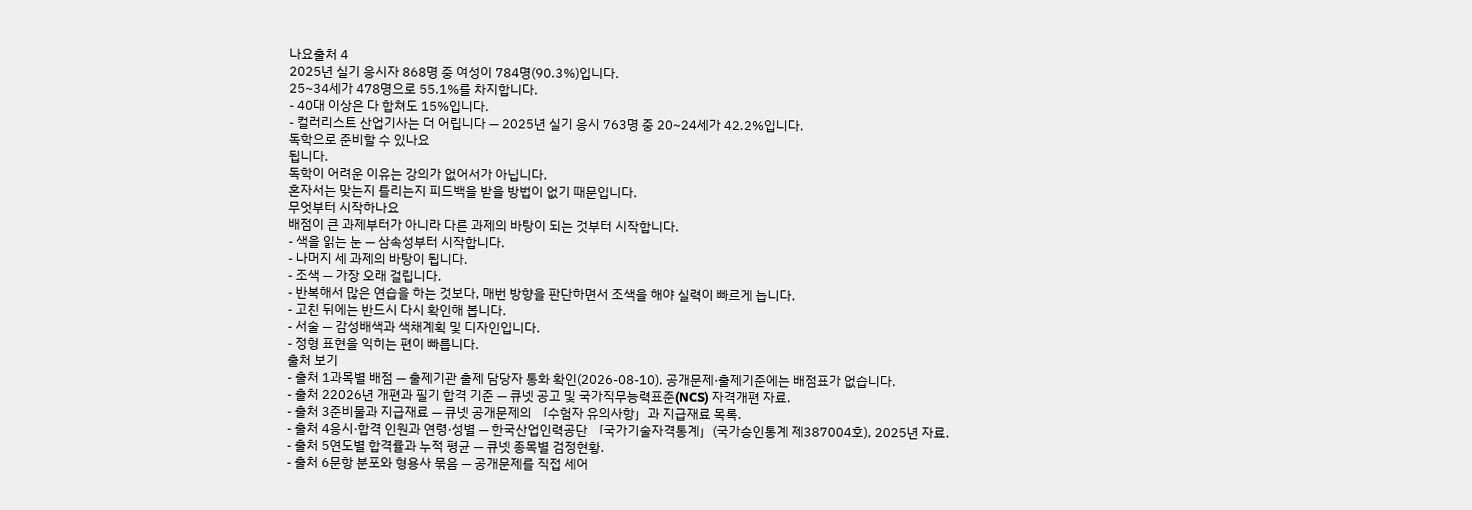나요출처 4
2025년 실기 응시자 868명 중 여성이 784명(90.3%)입니다.
25~34세가 478명으로 55.1%를 차지합니다.
- 40대 이상은 다 합쳐도 15%입니다.
- 컬러리스트 산업기사는 더 어립니다 — 2025년 실기 응시 763명 중 20~24세가 42.2%입니다.
독학으로 준비할 수 있나요
됩니다.
독학이 어려운 이유는 강의가 없어서가 아닙니다.
혼자서는 맞는지 틀리는지 피드백을 받을 방법이 없기 때문입니다.
무엇부터 시작하나요
배점이 큰 과제부터가 아니라 다른 과제의 바탕이 되는 것부터 시작합니다.
- 색을 읽는 눈 — 삼속성부터 시작합니다.
- 나머지 세 과제의 바탕이 됩니다.
- 조색 — 가장 오래 걸립니다.
- 반복해서 많은 연습을 하는 것보다, 매번 방향을 판단하면서 조색을 해야 실력이 빠르게 늡니다.
- 고친 뒤에는 반드시 다시 확인해 봅니다.
- 서술 — 감성배색과 색채계획 및 디자인입니다.
- 정형 표현을 익히는 편이 빠릅니다.
출처 보기
- 출처 1과목별 배점 — 출제기관 출제 담당자 통화 확인(2026-08-10). 공개문제·출제기준에는 배점표가 없습니다.
- 출처 22026년 개편과 필기 합격 기준 — 큐넷 공고 및 국가직무능력표준(NCS) 자격개편 자료.
- 출처 3준비물과 지급재료 — 큐넷 공개문제의 「수험자 유의사항」과 지급재료 목록.
- 출처 4응시·합격 인원과 연령·성별 — 한국산업인력공단 「국가기술자격통계」(국가승인통계 제387004호), 2025년 자료.
- 출처 5연도별 합격률과 누적 평균 — 큐넷 종목별 검정현황.
- 출처 6문항 분포와 형용사 묶음 — 공개문제를 직접 세어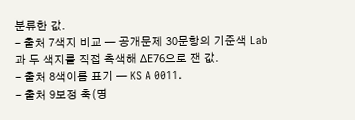분류한 값.
- 출처 7색지 비교 — 공개문제 30문항의 기준색 Lab과 두 색지를 직접 측색해 ΔE76으로 잰 값.
- 출처 8색이름 표기 — KS A 0011.
- 출처 9보정 축(명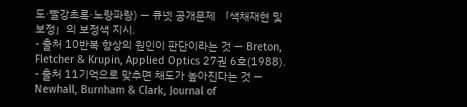도·빨강초록·노랑파랑) — 큐넷 공개문제 「색채재현 및 보정」의 보정색 지시.
- 출처 10반복 향상의 원인이 판단이라는 것 — Breton, Fletcher & Krupin, Applied Optics 27권 6호(1988).
- 출처 11기억으로 맞추면 채도가 높아진다는 것 — Newhall, Burnham & Clark, Journal of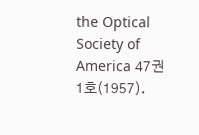the Optical Society of America 47권 1호(1957).